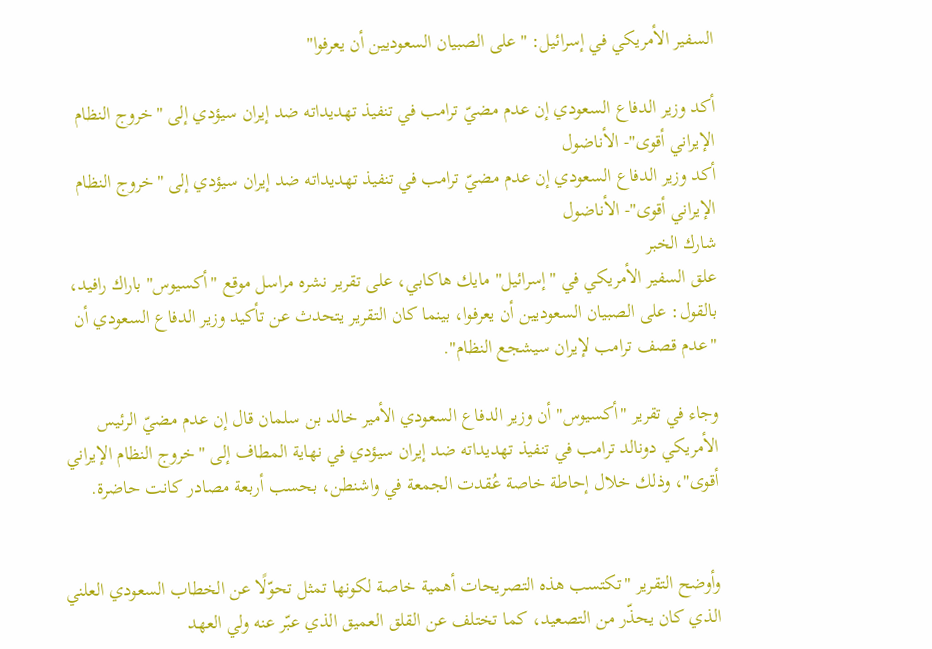السفير الأمريكي في إسرائيل: "على الصبيان السعوديين أن يعرفوا"

أكد وزير الدفاع السعودي إن عدم مضيّ ترامب في تنفيذ تهديداته ضد إيران سيؤدي إلى "خروج النظام الإيراني أقوى"- الأناضول
أكد وزير الدفاع السعودي إن عدم مضيّ ترامب في تنفيذ تهديداته ضد إيران سيؤدي إلى "خروج النظام الإيراني أقوى"- الأناضول
شارك الخبر
علق السفير الأمريكي في "إسرائيل" مايك هاكابي، على تقرير نشره مراسل موقع "أكسيوس" باراك رافيد، بالقول: على الصبيان السعوديين أن يعرفوا، بينما كان التقرير يتحدث عن تأكيد وزير الدفاع السعودي أن "عدم قصف ترامب لإيران سيشجع النظام".

وجاء في تقرير "أكسيوس" أن وزير الدفاع السعودي الأمير خالد بن سلمان قال إن عدم مضيّ الرئيس الأمريكي دونالد ترامب في تنفيذ تهديداته ضد إيران سيؤدي في نهاية المطاف إلى "خروج النظام الإيراني أقوى"، وذلك خلال إحاطة خاصة عُقدت الجمعة في واشنطن، بحسب أربعة مصادر كانت حاضرة.


وأوضح التقرير "تكتسب هذه التصريحات أهمية خاصة لكونها تمثل تحوّلًا عن الخطاب السعودي العلني الذي كان يحذّر من التصعيد، كما تختلف عن القلق العميق الذي عبّر عنه ولي العهد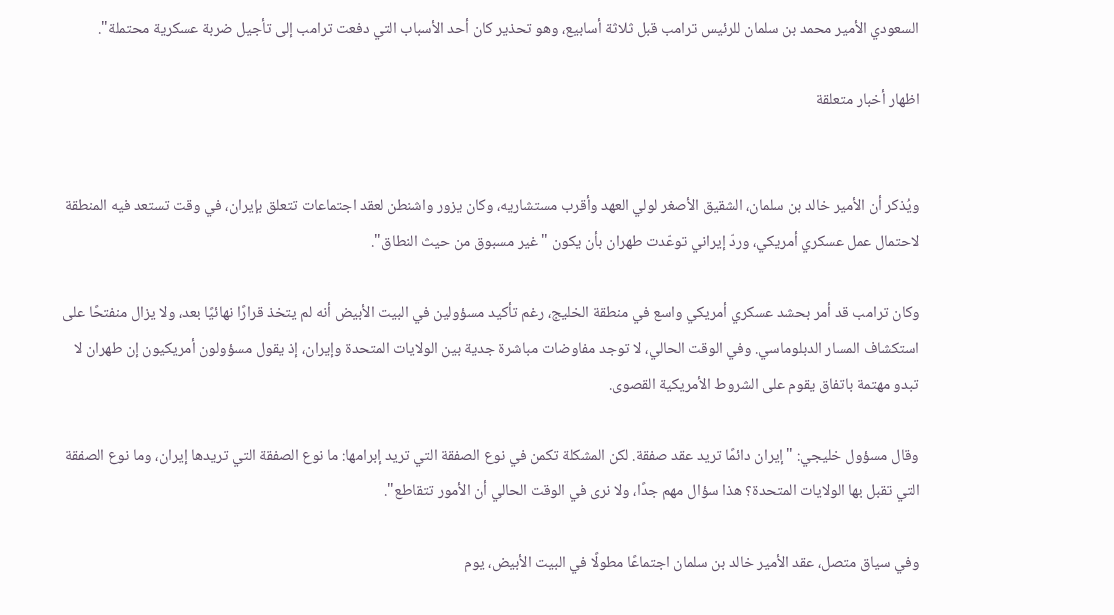السعودي الأمير محمد بن سلمان للرئيس ترامب قبل ثلاثة أسابيع، وهو تحذير كان أحد الأسباب التي دفعت ترامب إلى تأجيل ضربة عسكرية محتملة".

اظهار أخبار متعلقة


ويُذكر أن الأمير خالد بن سلمان، الشقيق الأصغر لولي العهد وأقرب مستشاريه، وكان يزور واشنطن لعقد اجتماعات تتعلق بإيران، في وقت تستعد فيه المنطقة لاحتمال عمل عسكري أمريكي، وردّ إيراني توعّدت طهران بأن يكون "غير مسبوق من حيث النطاق".

وكان ترامب قد أمر بحشد عسكري أمريكي واسع في منطقة الخليج، رغم تأكيد مسؤولين في البيت الأبيض أنه لم يتخذ قرارًا نهائيًا بعد، ولا يزال منفتحًا على استكشاف المسار الدبلوماسي. وفي الوقت الحالي، لا توجد مفاوضات مباشرة جدية بين الولايات المتحدة وإيران، إذ يقول مسؤولون أمريكيون إن طهران لا تبدو مهتمة باتفاق يقوم على الشروط الأمريكية القصوى.

وقال مسؤول خليجي: "إيران دائمًا تريد عقد صفقة. لكن المشكلة تكمن في نوع الصفقة التي تريد إبرامها: ما نوع الصفقة التي تريدها إيران، وما نوع الصفقة التي تقبل بها الولايات المتحدة؟ هذا سؤال مهم جدًا، ولا نرى في الوقت الحالي أن الأمور تتقاطع".

وفي سياق متصل، عقد الأمير خالد بن سلمان اجتماعًا مطولًا في البيت الأبيض، يوم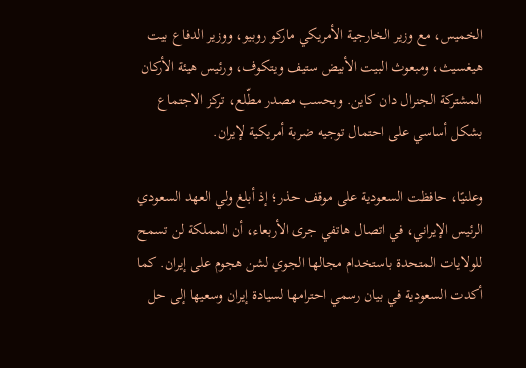الخميس، مع وزير الخارجية الأمريكي ماركو روبيو، ووزير الدفاع بيت هيغسيث، ومبعوث البيت الأبيض ستيف ويتكوف، ورئيس هيئة الأركان المشتركة الجنرال دان كاين. وبحسب مصدر مطّلع، تركز الاجتماع بشكل أساسي على احتمال توجيه ضربة أمريكية لإيران.

وعلنيًا، حافظت السعودية على موقف حذر؛ إذ أبلغ ولي العهد السعودي الرئيس الإيراني، في اتصال هاتفي جرى الأربعاء، أن المملكة لن تسمح للولايات المتحدة باستخدام مجالها الجوي لشن هجوم على إيران. كما أكدت السعودية في بيان رسمي احترامها لسيادة إيران وسعيها إلى حل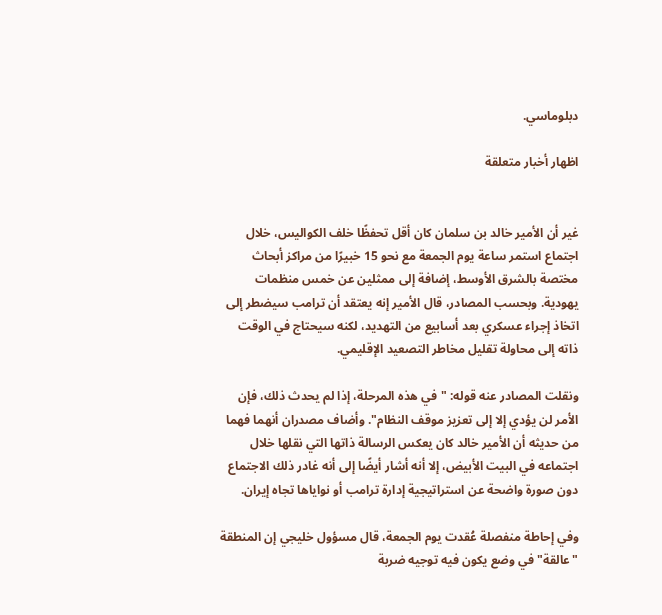دبلوماسي.

اظهار أخبار متعلقة


غير أن الأمير خالد بن سلمان كان أقل تحفظًا خلف الكواليس، خلال اجتماع استمر ساعة يوم الجمعة مع نحو 15 خبيرًا من مراكز أبحاث مختصة بالشرق الأوسط، إضافة إلى ممثلين عن خمس منظمات يهودية. وبحسب المصادر، قال الأمير إنه يعتقد أن ترامب سيضطر إلى اتخاذ إجراء عسكري بعد أسابيع من التهديد، لكنه سيحتاج في الوقت ذاته إلى محاولة تقليل مخاطر التصعيد الإقليمي.

ونقلت المصادر عنه قوله: "في هذه المرحلة، إذا لم يحدث ذلك، فإن الأمر لن يؤدي إلا إلى تعزيز موقف النظام". وأضاف مصدران أنهما فهما من حديثه أن الأمير خالد كان يعكس الرسالة ذاتها التي نقلها خلال اجتماعه في البيت الأبيض، إلا أنه أشار أيضًا إلى أنه غادر ذلك الاجتماع دون صورة واضحة عن استراتيجية إدارة ترامب أو نواياها تجاه إيران.

وفي إحاطة منفصلة عُقدت يوم الجمعة، قال مسؤول خليجي إن المنطقة "عالقة" في وضع يكون فيه توجيه ضربة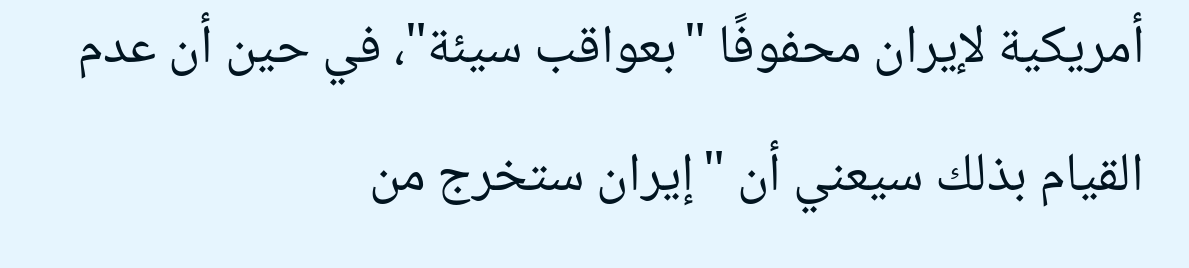أمريكية لإيران محفوفًا "بعواقب سيئة"، في حين أن عدم القيام بذلك سيعني أن "إيران ستخرج من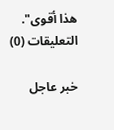هذا أقوى".
التعليقات (0)

خبر عاجل